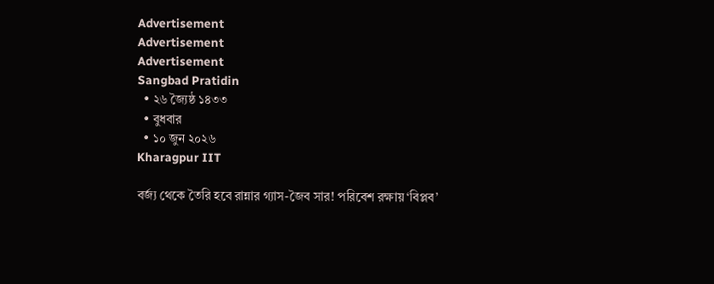Advertisement
Advertisement
Advertisement
Sangbad Pratidin
  • ২৬ জ্যৈষ্ঠ ১৪৩৩
  • বুধবার
  • ১০ জুন ২০২৬
Kharagpur IIT

বর্জ্য থেকে তৈরি হবে রান্নার গ্যাস-জৈব সার! পরিবেশ রক্ষায় ‘বিপ্লব’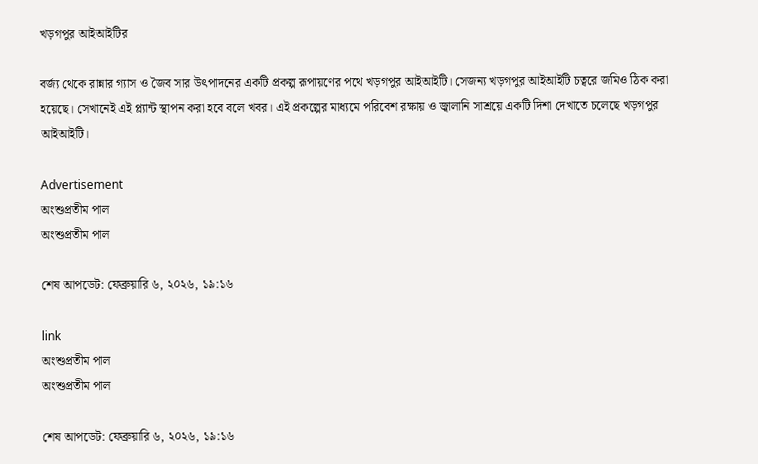খড়গপুর আইআইটির

বর্জ্য থেকে রান্নার গ্যাস ও জৈব সার উৎপাদনের একটি প্রকল্প রূপায়ণের পথে খড়গপুর আইআইটি। সেজন্য খড়গপুর আইআইটি চত্বরে জমিও ঠিক করা হয়েছে। সেখানেই এই প্ল্যান্ট স্থাপন করা হবে বলে খবর। এই প্রকল্পের মাধ্যমে পরিবেশ রক্ষায় ও জ্বালানি সাশ্রয়ে একটি দিশা দেখাতে চলেছে খড়গপুর আইআইটি।

Advertisement
অংশুপ্রতীম পাল
অংশুপ্রতীম পাল

শেষ আপডেট: ফেব্রুয়ারি ৬, ২০২৬, ১৯:১৬

link
অংশুপ্রতীম পাল
অংশুপ্রতীম পাল

শেষ আপডেট: ফেব্রুয়ারি ৬, ২০২৬, ১৯:১৬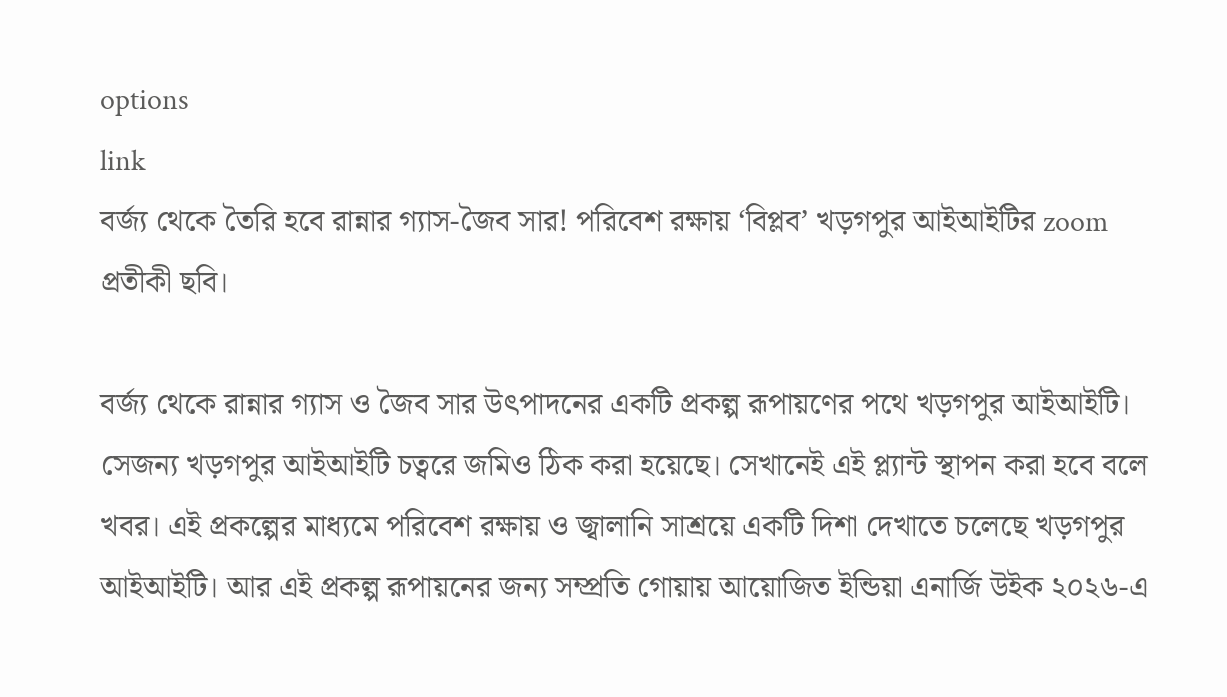options
link
বর্জ্য থেকে তৈরি হবে রান্নার গ্যাস-জৈব সার! পরিবেশ রক্ষায় ‘বিপ্লব’ খড়গপুর আইআইটির zoom
প্রতীকী ছবি।

বর্জ্য থেকে রান্নার গ্যাস ও জৈব সার উৎপাদনের একটি প্রকল্প রূপায়ণের পথে খড়গপুর আইআইটি। সেজন্য খড়গপুর আইআইটি চত্বরে জমিও ঠিক করা হয়েছে। সেখানেই এই প্ল্যান্ট স্থাপন করা হবে বলে খবর। এই প্রকল্পের মাধ্যমে পরিবেশ রক্ষায় ও জ্বালানি সাশ্রয়ে একটি দিশা দেখাতে চলেছে খড়গপুর আইআইটি। আর এই প্রকল্প রূপায়নের জন্য সম্প্রতি গোয়ায় আয়োজিত ইন্ডিয়া এনার্জি উইক ২০২৬-এ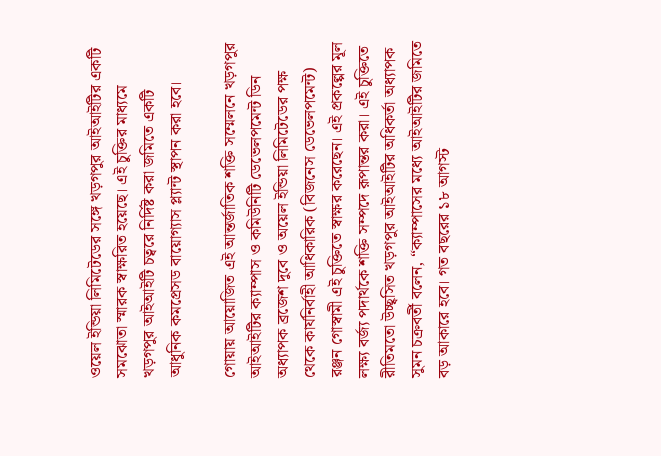ওয়েল ইন্ডিয়া লিমিটেডের সঙ্গে খড়গপুর আইআইটির একটি সমঝোতা স্মারক স্বাক্ষরিত হয়েছে। এই চুক্তির মাধ্যমে খড়গপুর আইআইটি চত্বরে নির্দিষ্ট করা জমিতে একটি আধুনিক কমপ্রেসড বায়োগ্যাস প্ল্যান্ট স্থাপন করা হবে।

গোয়ায় আয়োজিত এই আন্তর্জাতিক শক্তি সম্মেলনে খড়গপুর আইআইটির ক্যাম্পাস ও কমিউনিটি ডেভেলপমেন্ট ডিন অধ্যাপক ব্রজেশ দুবে ও অয়েল ইন্ডিয়া লিমিটেডের পক্ষ থেকে কার্যনির্বাহী আধিকারিক (বিজনেস ডেভেলপমেন্ট) রঞ্জন গোস্বামী এই চুক্তিতে স্বাক্ষর করেছেন। এই প্রকল্পের মূল লক্ষ্য বর্জ্য পদার্থকে শক্তি সম্পদে রূপান্তর করা। এই চুক্তিতে রীতিমতো উচ্ছ্বসিত খড়গপুর আইআইটির অধিকর্তা অধ্যাপক সুমন চক্রবর্তী বলেন, “ক্যাম্পাসের মধ্যে আইআইটির জমিতে বড় আকারে হবে। গত বছরের ১৮ আগস্ট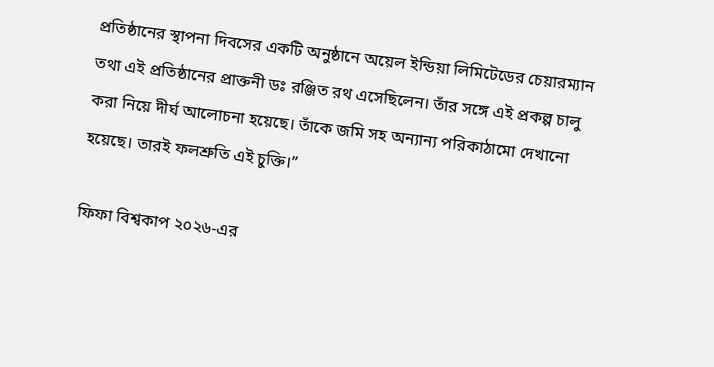প্রতিষ্ঠানের স্থাপনা দিবসের একটি অনুষ্ঠানে অয়েল ইন্ডিয়া লিমিটেডের চেয়ারম্যান তথা এই প্রতিষ্ঠানের প্রাক্তনী ডঃ রঞ্জিত রথ এসেছিলেন। তাঁর সঙ্গে এই প্রকল্প চালু করা নিয়ে দীর্ঘ আলোচনা হয়েছে। তাঁকে জমি সহ অন্যান্য পরিকাঠামো দেখানো হয়েছে। তারই ফলশ্রুতি এই চুক্তি।”

ফিফা বিশ্বকাপ ২০২৬-এর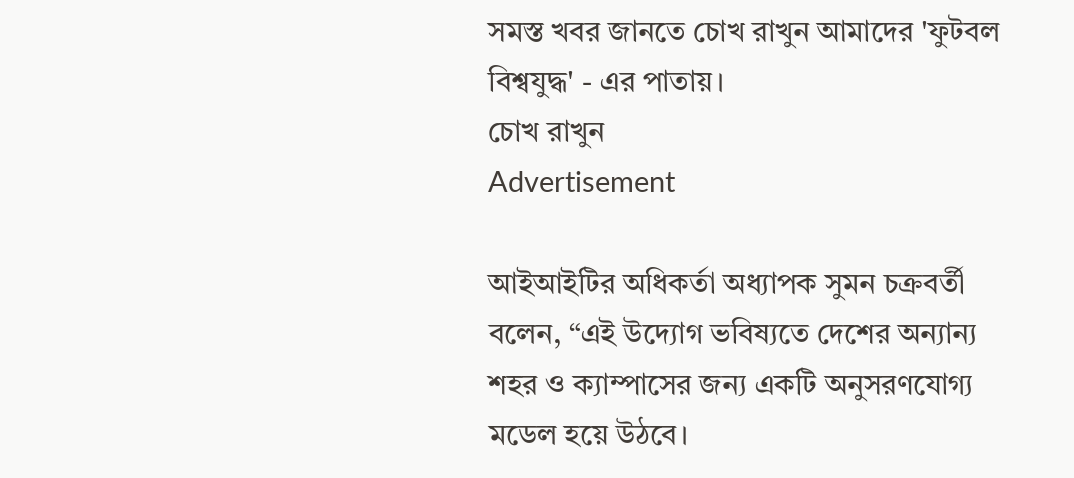সমস্ত খবর জানতে চোখ রাখুন আমাদের 'ফুটবল বিশ্বযুদ্ধ' - এর পাতায়।
চোখ রাখুন
Advertisement

আইআইটির অধিকর্তা অধ্যাপক সুমন চক্রবর্তী বলেন, “এই উদ্যোগ ভবিষ্যতে দেশের অন্যান্য শহর ও ক্যাম্পাসের জন্য একটি অনুসরণযোগ্য মডেল হয়ে উঠবে।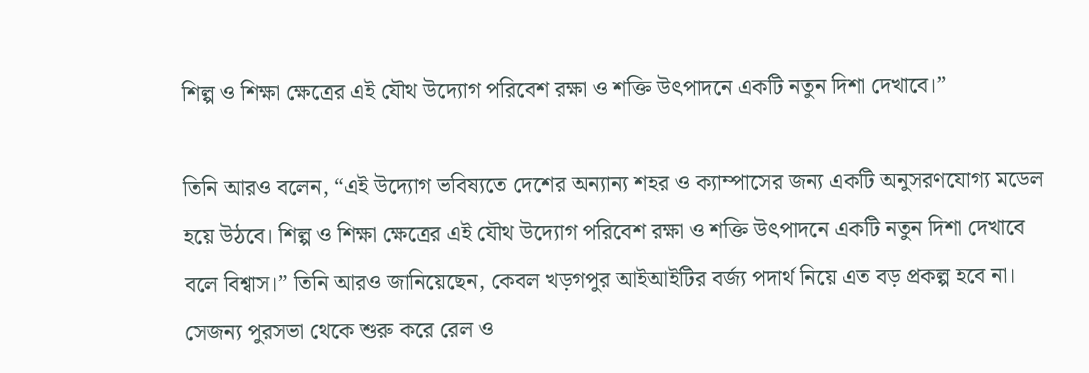শিল্প ও শিক্ষা ক্ষেত্রের এই যৌথ উদ্যোগ পরিবেশ রক্ষা ও শক্তি উৎপাদনে একটি নতুন দিশা দেখাবে।”

তিনি আরও বলেন, “এই উদ্যোগ ভবিষ্যতে দেশের অন্যান্য শহর ও ক্যাম্পাসের জন্য একটি অনুসরণযোগ্য মডেল হয়ে উঠবে। শিল্প ও শিক্ষা ক্ষেত্রের এই যৌথ উদ্যোগ পরিবেশ রক্ষা ও শক্তি উৎপাদনে একটি নতুন দিশা দেখাবে বলে বিশ্বাস।” তিনি আরও জানিয়েছেন, কেবল খড়গপুর আইআইটির বর্জ্য পদার্থ নিয়ে এত বড় প্রকল্প হবে না। সেজন্য পুরসভা থেকে শুরু করে রেল ও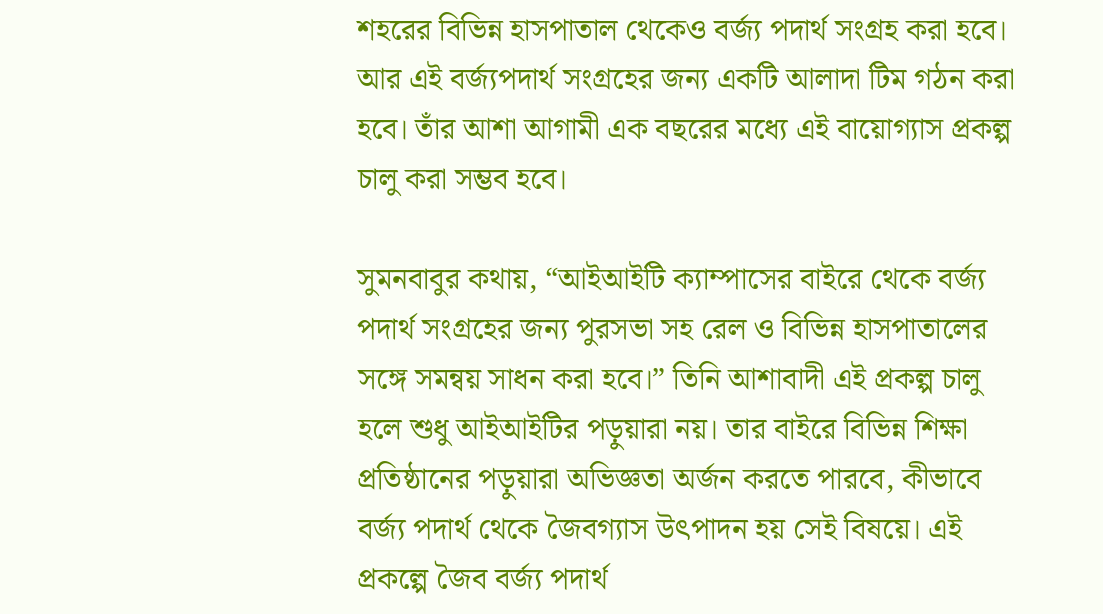শহরের বিভিন্ন হাসপাতাল থেকেও বর্জ্য পদার্থ সংগ্ৰহ করা হবে। আর এই বর্জ্যপদার্থ সংগ্ৰহের জন্য একটি আলাদা টিম গঠন করা হবে। তাঁর আশা আগামী এক বছরের মধ্যে এই বায়োগ্যাস প্রকল্প চালু করা সম্ভব হবে।

সুমনবাবুর কথায়, “আইআইটি ক্যাম্পাসের বাইরে থেকে বর্জ্য পদার্থ সংগ্ৰহের জন্য পুরসভা সহ রেল ও বিভিন্ন হাসপাতালের সঙ্গে সমন্বয় সাধন করা হবে।” তিনি আশাবাদী এই প্রকল্প চালু হলে শুধু আইআইটির পড়ুয়ারা নয়। তার বাইরে বিভিন্ন শিক্ষা প্রতিষ্ঠানের পড়ুয়ারা অভিজ্ঞতা অর্জন করতে পারবে, কীভাবে বর্জ্য পদার্থ থেকে জৈবগ্যাস উৎপাদন হয় সেই বিষয়ে। এই প্রকল্পে জৈব বর্জ্য পদার্থ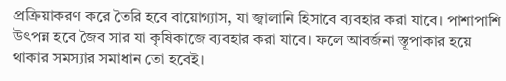প্রক্রিয়াকরণ করে তৈরি হবে বায়োগ্যাস, যা জ্বালানি হিসাবে ব্যবহার করা যাবে। পাশাপাশি উৎপন্ন হবে জৈব সার যা কৃষিকাজে ব্যবহার করা যাবে। ফলে আবর্জনা স্তূপাকার হয়ে থাকার সমস্যার সমাধান তো হবেই।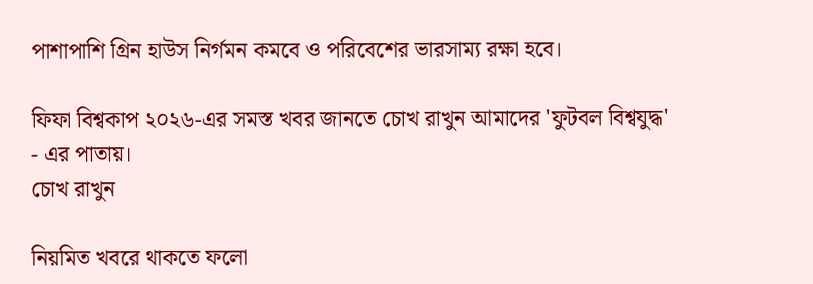পাশাপাশি গ্ৰিন হাউস নির্গমন কমবে ও পরিবেশের ভারসাম্য রক্ষা হবে।

ফিফা বিশ্বকাপ ২০২৬-এর সমস্ত খবর জানতে চোখ রাখুন আমাদের 'ফুটবল বিশ্বযুদ্ধ' - এর পাতায়।
চোখ রাখুন

নিয়মিত খবরে থাকতে ফলো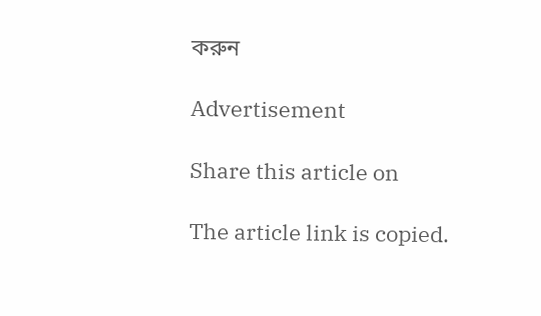করুন

Advertisement

Share this article on

The article link is copied.